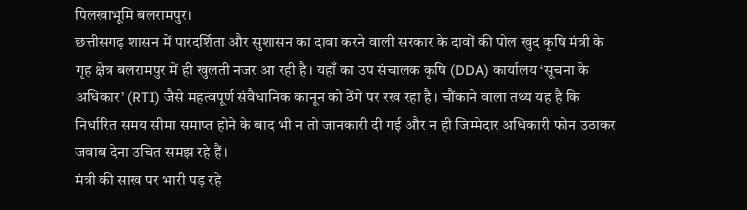पिलखाभूमि बलरामपुर।
छत्तीसगढ़ शासन में पारदर्शिता और सुशासन का दावा करने वाली सरकार के दावों की पोल खुद कृषि मंत्री के गृह क्षेत्र बलरामपुर में ही खुलती नजर आ रही है। यहाँ का उप संचालक कृषि (DDA) कार्यालय ‘सूचना के अधिकार’ (RTI) जैसे महत्वपूर्ण संवैधानिक कानून को ठेंगे पर रख रहा है। चौंकाने वाला तथ्य यह है कि निर्धारित समय सीमा समाप्त होने के बाद भी न तो जानकारी दी गई और न ही जिम्मेदार अधिकारी फोन उठाकर जवाब देना उचित समझ रहे हैं।
मंत्री की साख पर भारी पड़ रहे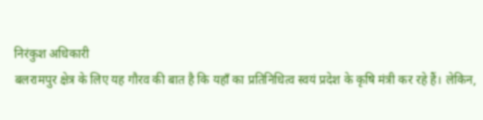निरंकुश अधिकारी
बलरामपुर क्षेत्र के लिए यह गौरव की बात है कि यहाँ का प्रतिनिधित्व स्वयं प्रदेश के कृषि मंत्री कर रहे हैं। लेकिन,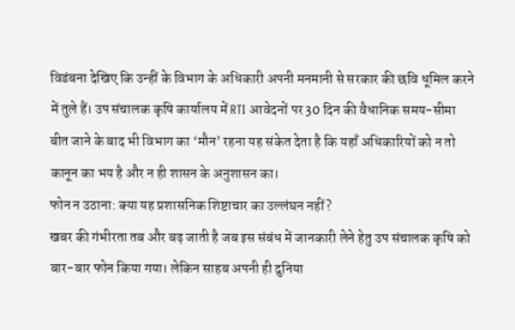विडंबना देखिए कि उन्हीं के विभाग के अधिकारी अपनी मनमानी से सरकार की छवि धूमिल करने में तुले हैं। उप संचालक कृषि कार्यालय में RTI आवेदनों पर 30 दिन की वैधानिक समय-सीमा बीत जाने के बाद भी विभाग का ‘मौन’ रहना यह संकेत देता है कि यहाँ अधिकारियों को न तो कानून का भय है और न ही शासन के अनुशासन का।
फोन न उठाना: क्या यह प्रशासनिक शिष्टाचार का उल्लंघन नहीं?
खबर की गंभीरता तब और बढ़ जाती है जब इस संबंध में जानकारी लेने हेतु उप संचालक कृषि को बार-बार फोन किया गया। लेकिन साहब अपनी ही दुनिया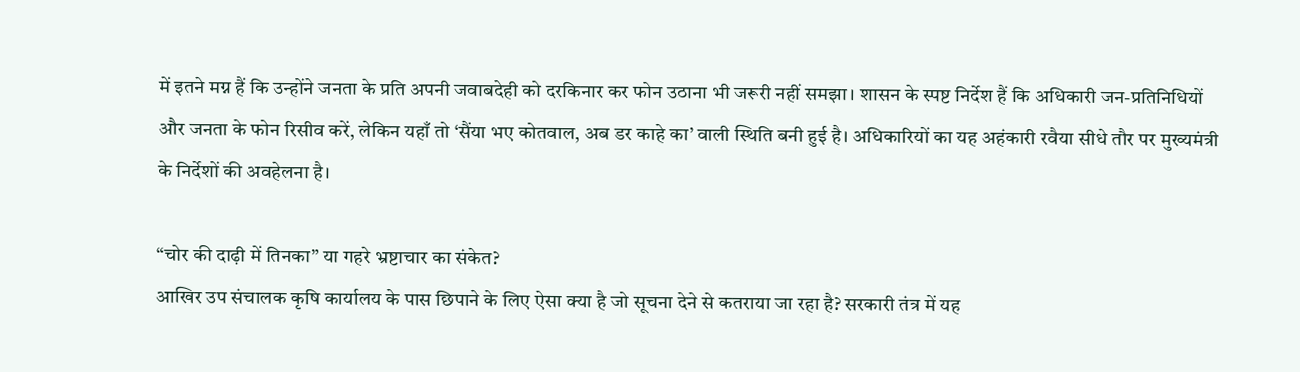में इतने मग्न हैं कि उन्होंने जनता के प्रति अपनी जवाबदेही को दरकिनार कर फोन उठाना भी जरूरी नहीं समझा। शासन के स्पष्ट निर्देश हैं कि अधिकारी जन-प्रतिनिधियों और जनता के फोन रिसीव करें, लेकिन यहाँ तो ‘सैंया भए कोतवाल, अब डर काहे का’ वाली स्थिति बनी हुई है। अधिकारियों का यह अहंकारी रवैया सीधे तौर पर मुख्यमंत्री के निर्देशों की अवहेलना है।

“चोर की दाढ़ी में तिनका” या गहरे भ्रष्टाचार का संकेत?
आखिर उप संचालक कृषि कार्यालय के पास छिपाने के लिए ऐसा क्या है जो सूचना देने से कतराया जा रहा है? सरकारी तंत्र में यह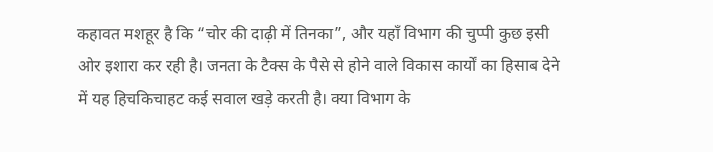कहावत मशहूर है कि “चोर की दाढ़ी में तिनका”, और यहाँ विभाग की चुप्पी कुछ इसी ओर इशारा कर रही है। जनता के टैक्स के पैसे से होने वाले विकास कार्यों का हिसाब देने में यह हिचकिचाहट कई सवाल खड़े करती है। क्या विभाग के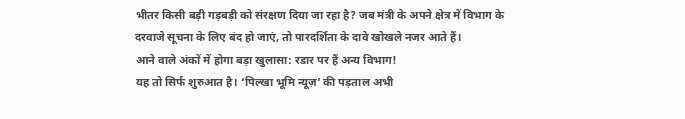भीतर किसी बड़ी गड़बड़ी को संरक्षण दिया जा रहा है? जब मंत्री के अपने क्षेत्र में विभाग के दरवाजे सूचना के लिए बंद हो जाएं, तो पारदर्शिता के दावे खोखले नजर आते हैं।
आने वाले अंकों में होगा बड़ा खुलासा: रडार पर हैं अन्य विभाग!
यह तो सिर्फ शुरुआत है। ‘पिल्खा भूमि न्यूज़’ की पड़ताल अभी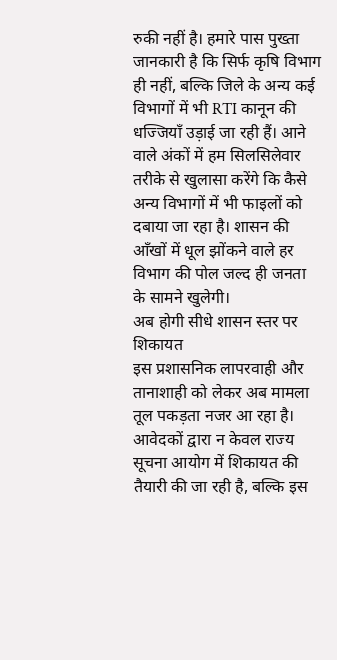रुकी नहीं है। हमारे पास पुख्ता जानकारी है कि सिर्फ कृषि विभाग ही नहीं, बल्कि जिले के अन्य कई विभागों में भी RTI कानून की धज्जियाँ उड़ाई जा रही हैं। आने वाले अंकों में हम सिलसिलेवार तरीके से खुलासा करेंगे कि कैसे अन्य विभागों में भी फाइलों को दबाया जा रहा है। शासन की आँखों में धूल झोंकने वाले हर विभाग की पोल जल्द ही जनता के सामने खुलेगी।
अब होगी सीधे शासन स्तर पर शिकायत
इस प्रशासनिक लापरवाही और तानाशाही को लेकर अब मामला तूल पकड़ता नजर आ रहा है। आवेदकों द्वारा न केवल राज्य सूचना आयोग में शिकायत की तैयारी की जा रही है, बल्कि इस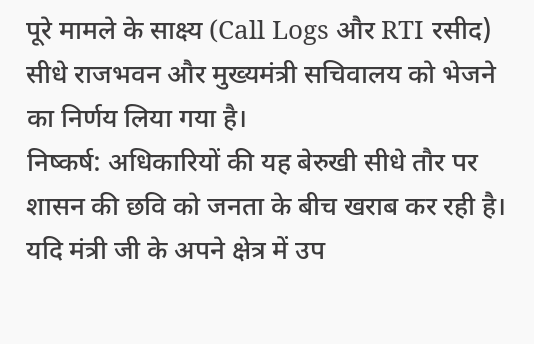पूरे मामले के साक्ष्य (Call Logs और RTI रसीद) सीधे राजभवन और मुख्यमंत्री सचिवालय को भेजने का निर्णय लिया गया है।
निष्कर्ष: अधिकारियों की यह बेरुखी सीधे तौर पर शासन की छवि को जनता के बीच खराब कर रही है। यदि मंत्री जी के अपने क्षेत्र में उप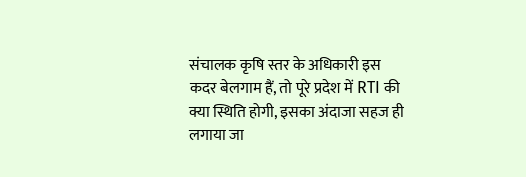संचालक कृषि स्तर के अधिकारी इस कदर बेलगाम हैं, तो पूरे प्रदेश में RTI की क्या स्थिति होगी, इसका अंदाजा सहज ही लगाया जा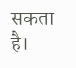सकता है।